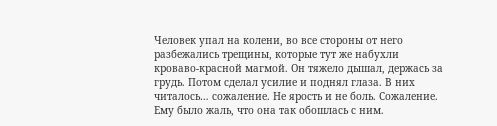Человек упал на колени, во все стороны от него разбежались трещины, которые тут же набухли кроваво-красной магмой. Он тяжело дышал, держась за грудь. Потом сделал усилие и поднял глаза. В них читалось… сожаление. Не ярость и не боль. Сожаление. Ему было жаль, что она так обошлась с ним.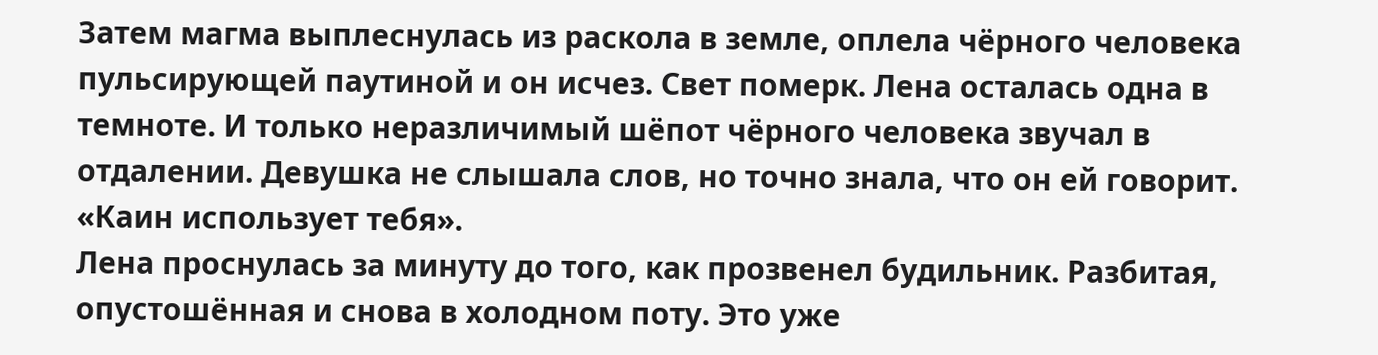Затем магма выплеснулась из раскола в земле, оплела чёрного человека пульсирующей паутиной и он исчез. Свет померк. Лена осталась одна в темноте. И только неразличимый шёпот чёрного человека звучал в отдалении. Девушка не слышала слов, но точно знала, что он ей говорит.
«Каин использует тебя».
Лена проснулась за минуту до того, как прозвенел будильник. Разбитая, опустошённая и снова в холодном поту. Это уже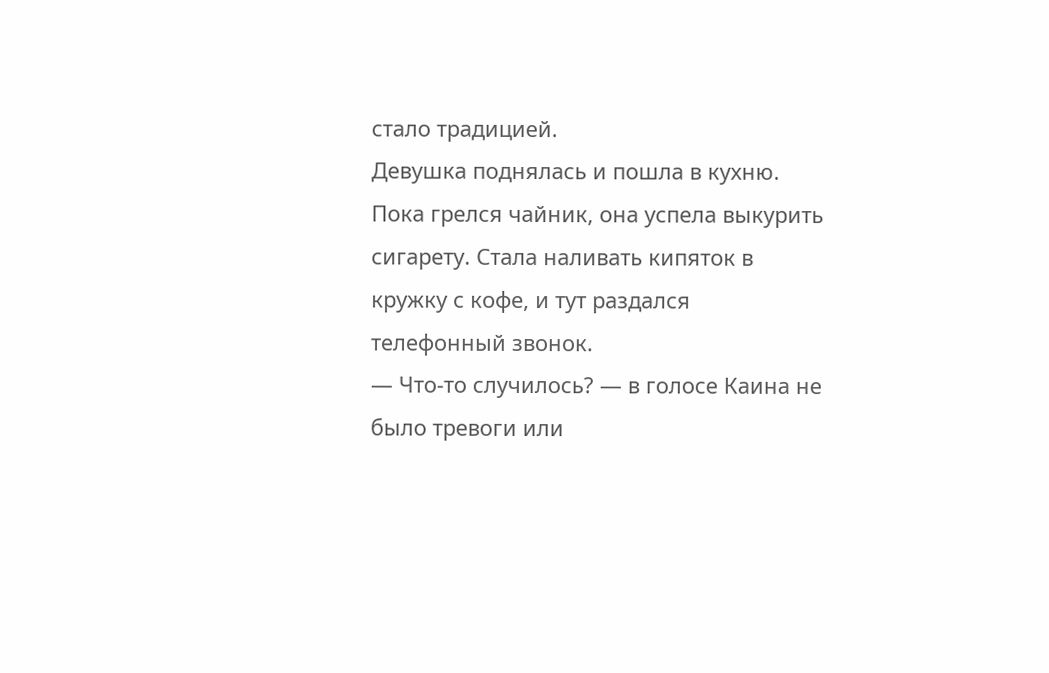стало традицией.
Девушка поднялась и пошла в кухню. Пока грелся чайник, она успела выкурить сигарету. Стала наливать кипяток в кружку с кофе, и тут раздался телефонный звонок.
— Что-то случилось? — в голосе Каина не было тревоги или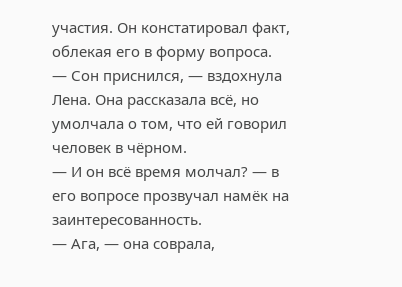участия. Он констатировал факт, облекая его в форму вопроса.
— Сон приснился, — вздохнула Лена. Она рассказала всё, но умолчала о том, что ей говорил человек в чёрном.
— И он всё время молчал? — в его вопросе прозвучал намёк на заинтересованность.
— Ага, — она соврала,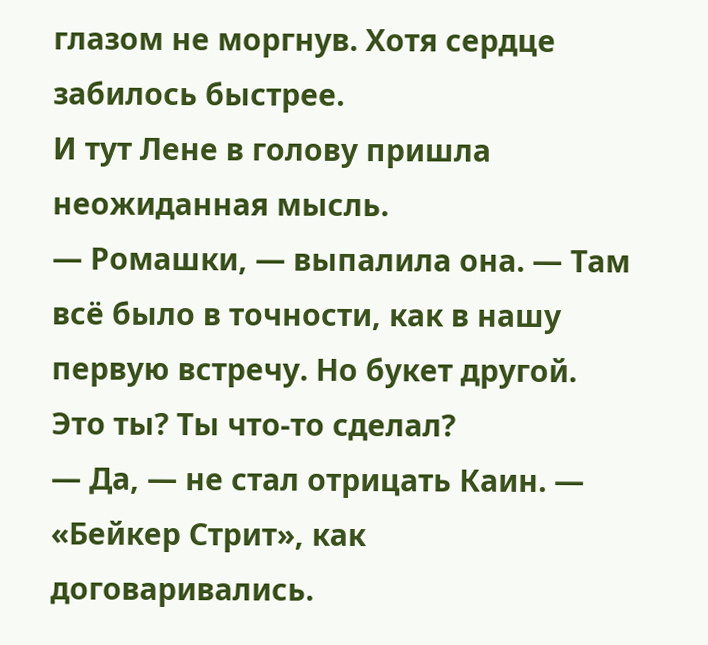глазом не моргнув. Хотя сердце забилось быстрее.
И тут Лене в голову пришла неожиданная мысль.
— Ромашки, — выпалила она. — Там всё было в точности, как в нашу первую встречу. Но букет другой. Это ты? Ты что-то сделал?
— Да, — не стал отрицать Каин. — «Бейкер Стрит», как договаривались.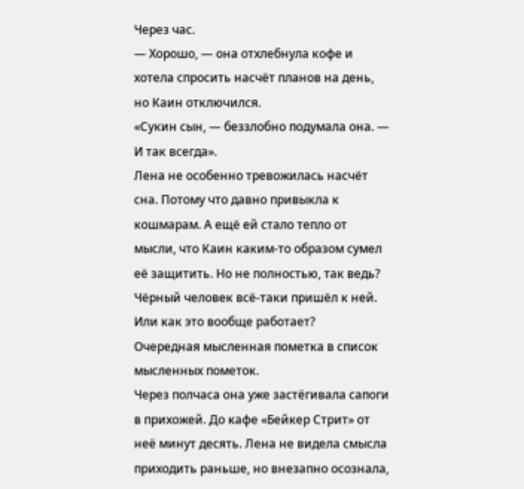Через час.
— Хорошо, — она отхлебнула кофе и хотела спросить насчёт планов на день, но Каин отключился.
«Сукин сын, — беззлобно подумала она. — И так всегда».
Лена не особенно тревожилась насчёт сна. Потому что давно привыкла к кошмарам. А ещё ей стало тепло от мысли, что Каин каким-то образом сумел её защитить. Но не полностью, так ведь? Чёрный человек всё-таки пришёл к ней. Или как это вообще работает?
Очередная мысленная пометка в список мысленных пометок.
Через полчаса она уже застёгивала сапоги в прихожей. До кафе «Бейкер Стрит» от неё минут десять. Лена не видела смысла приходить раньше, но внезапно осознала,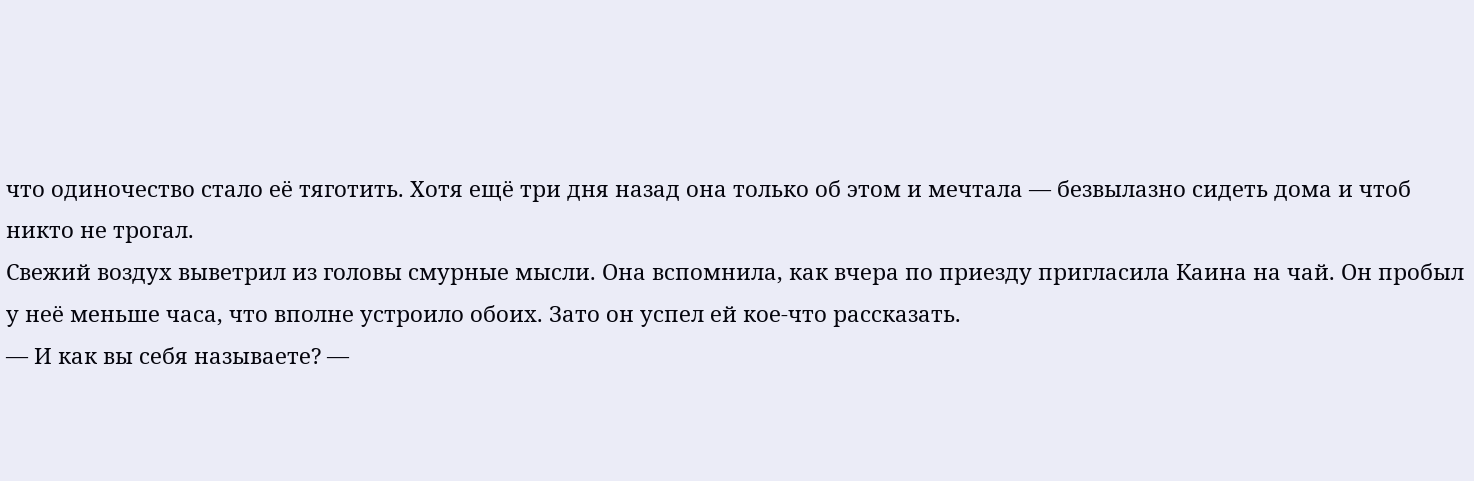что одиночество стало её тяготить. Хотя ещё три дня назад она только об этом и мечтала — безвылазно сидеть дома и чтоб никто не трогал.
Свежий воздух выветрил из головы смурные мысли. Она вспомнила, как вчера по приезду пригласила Каина на чай. Он пробыл у неё меньше часа, что вполне устроило обоих. Зато он успел ей кое-что рассказать.
— И как вы себя называете? —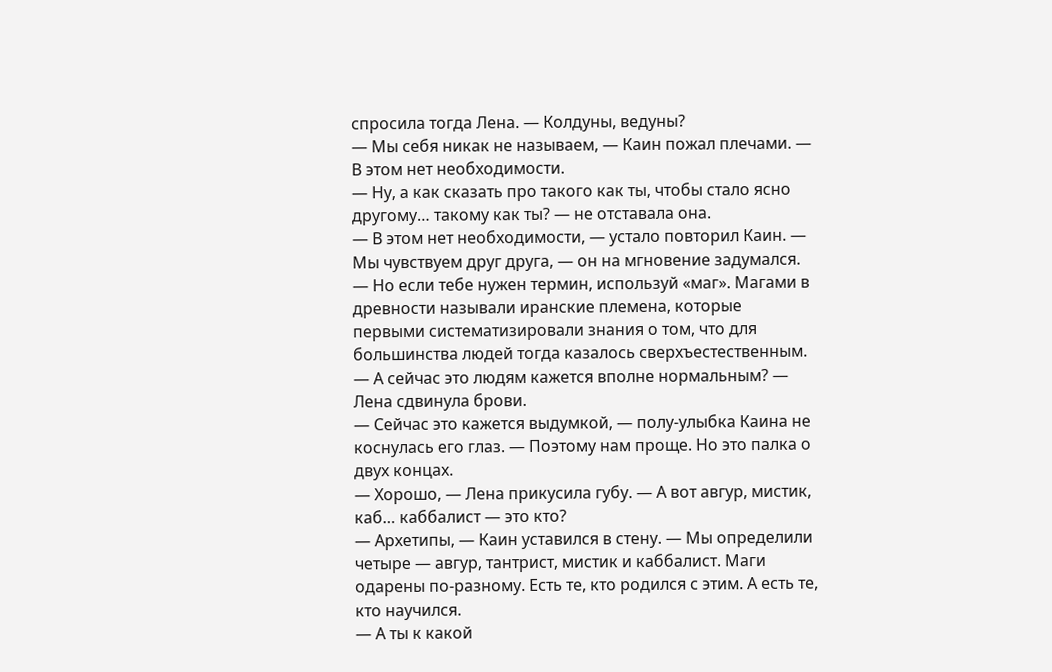спросила тогда Лена. — Колдуны, ведуны?
— Мы себя никак не называем, — Каин пожал плечами. — В этом нет необходимости.
— Ну, а как сказать про такого как ты, чтобы стало ясно другому… такому как ты? — не отставала она.
— В этом нет необходимости, — устало повторил Каин. — Мы чувствуем друг друга, — он на мгновение задумался. — Но если тебе нужен термин, используй «маг». Магами в древности называли иранские племена, которые первыми систематизировали знания о том, что для большинства людей тогда казалось сверхъестественным.
— А сейчас это людям кажется вполне нормальным? — Лена сдвинула брови.
— Сейчас это кажется выдумкой, — полу-улыбка Каина не коснулась его глаз. — Поэтому нам проще. Но это палка о двух концах.
— Хорошо, — Лена прикусила губу. — А вот авгур, мистик, каб… каббалист — это кто?
— Архетипы, — Каин уставился в стену. — Мы определили четыре — авгур, тантрист, мистик и каббалист. Маги одарены по-разному. Есть те, кто родился с этим. А есть те, кто научился.
— А ты к какой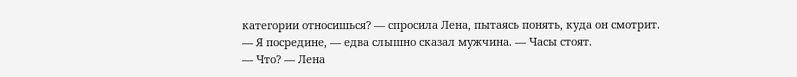категории относишься? — спросила Лена, пытаясь понять, куда он смотрит.
— Я посредине, — едва слышно сказал мужчина. — Часы стоят.
— Что? — Лена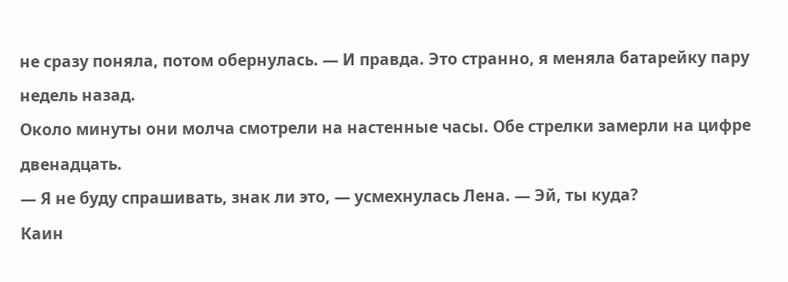не сразу поняла, потом обернулась. — И правда. Это странно, я меняла батарейку пару недель назад.
Около минуты они молча смотрели на настенные часы. Обе стрелки замерли на цифре двенадцать.
— Я не буду спрашивать, знак ли это, — усмехнулась Лена. — Эй, ты куда?
Каин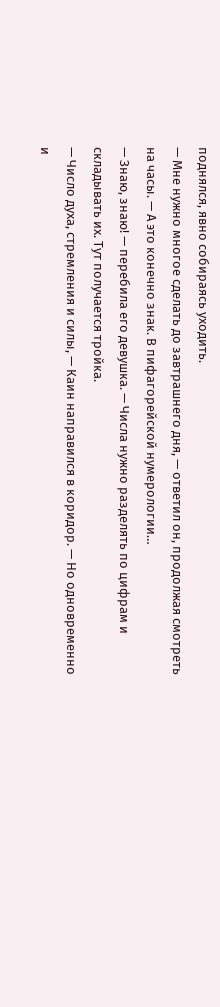поднялся, явно собираясь уходить.
— Мне нужно многое сделать до завтрашнего дня, — ответил он, продолжая смотреть на часы. — А это конечно знак. В пифагорейской нумерологии…
— Знаю, знаю! — перебила его девушка. — Числа нужно разделять по цифрам и складывать их. Тут получается тройка.
— Число духа, стремления и силы, — Каин направился в коридор. — Но одновременно и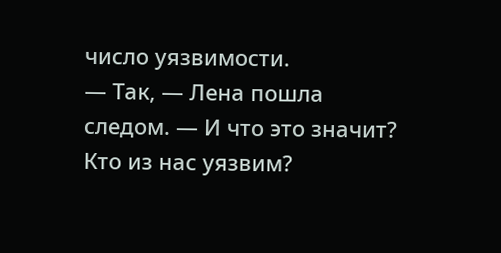число уязвимости.
— Так, — Лена пошла следом. — И что это значит? Кто из нас уязвим?